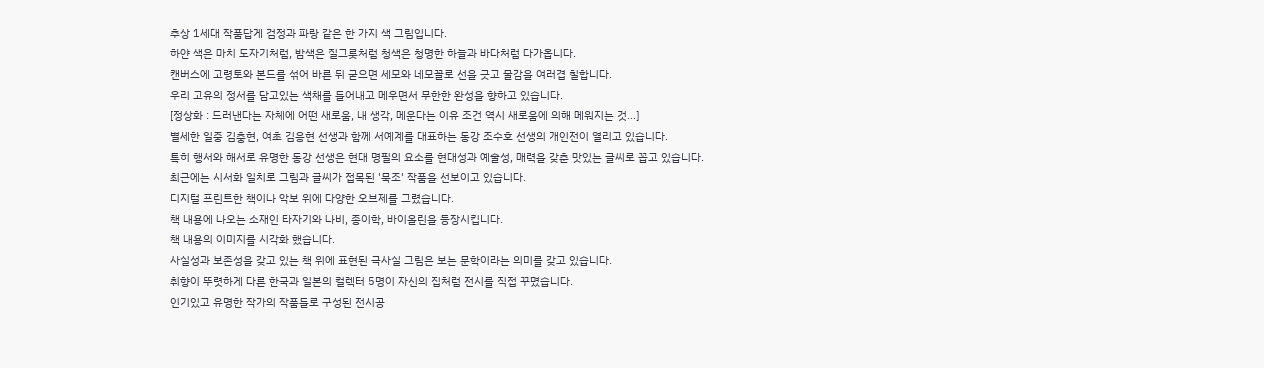추상 1세대 작품답게 검정과 파랑 같은 한 가지 색 그림입니다.
하얀 색은 마치 도자기처럼, 밤색은 질그릇처럼 청색은 청명한 하늘과 바다처럼 다가옵니다.
캔버스에 고령토와 본드를 섞어 바른 뒤 굳으면 세모와 네모꼴로 선을 긋고 물감을 여러겹 칠합니다.
우리 고유의 정서를 담고있는 색채를 들어내고 메우면서 무한한 완성을 향하고 있습니다.
[정상화 : 드러낸다는 자체에 어떤 새로움, 내 생각, 메운다는 이유 조건 역시 새로움에 의해 메워지는 것...]
별세한 일중 김충현, 여초 김응현 선생과 함께 서예계를 대표하는 동강 조수호 선생의 개인전이 열리고 있습니다.
특히 행서와 해서로 유명한 동강 선생은 현대 명필의 요소를 현대성과 예술성, 매력을 갖춘 맛있는 글씨로 꼽고 있습니다.
최근에는 시서화 일치로 그림과 글씨가 접목된 '묵조' 작품을 선보이고 있습니다.
디지털 프린트한 책이나 악보 위에 다양한 오브제를 그렸습니다.
책 내용에 나오는 소재인 타자기와 나비, 종이학, 바이올린을 등장시킵니다.
책 내용의 이미지를 시각화 했습니다.
사실성과 보존성을 갖고 있는 책 위에 표현된 극사실 그림은 보는 문학이라는 의미를 갖고 있습니다.
취향이 뚜렷하게 다른 한국과 일본의 컬렉터 5명이 자신의 집처럼 전시를 직접 꾸몄습니다.
인기있고 유명한 작가의 작품들로 구성된 전시공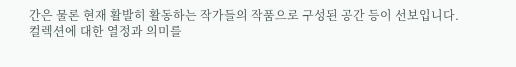간은 물론 현재 활발히 활동하는 작가들의 작품으로 구성된 공간 등이 선보입니다.
컬렉션에 대한 열정과 의미를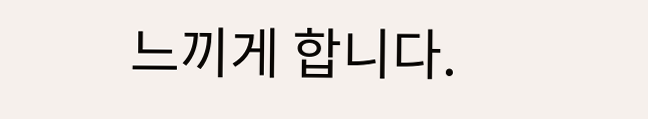느끼게 합니다.